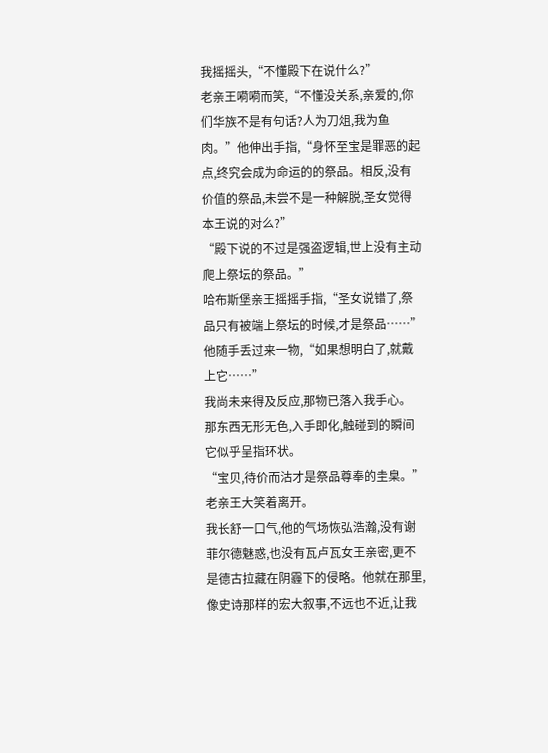我摇摇头,“不懂殿下在说什么?”
老亲王嗬嗬而笑,“不懂没关系,亲爱的,你们华族不是有句话?人为刀俎,我为鱼肉。”他伸出手指,“身怀至宝是罪恶的起点,终究会成为命运的的祭品。相反,没有价值的祭品,未尝不是一种解脱,圣女觉得本王说的对么?”
“殿下说的不过是强盗逻辑,世上没有主动爬上祭坛的祭品。”
哈布斯堡亲王摇摇手指,“圣女说错了,祭品只有被端上祭坛的时候,才是祭品……”他随手丢过来一物,“如果想明白了,就戴上它……”
我尚未来得及反应,那物已落入我手心。
那东西无形无色,入手即化,触碰到的瞬间它似乎呈指环状。
“宝贝,待价而沽才是祭品尊奉的圭臬。”老亲王大笑着离开。
我长舒一口气,他的气场恢弘浩瀚,没有谢菲尔德魅惑,也没有瓦卢瓦女王亲密,更不是德古拉藏在阴霾下的侵略。他就在那里,像史诗那样的宏大叙事,不远也不近,让我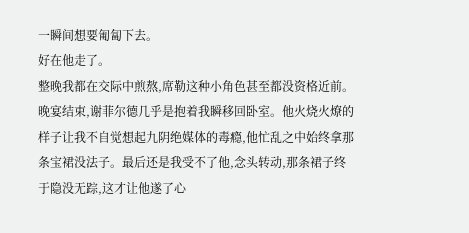一瞬间想要匍匐下去。
好在他走了。
整晚我都在交际中煎熬,席勒这种小角色甚至都没资格近前。
晚宴结束,谢菲尔德几乎是抱着我瞬移回卧室。他火烧火燎的样子让我不自觉想起九阴绝媒体的毒瘾,他忙乱之中始终拿那条宝裙没法子。最后还是我受不了他,念头转动,那条裙子终于隐没无踪,这才让他遂了心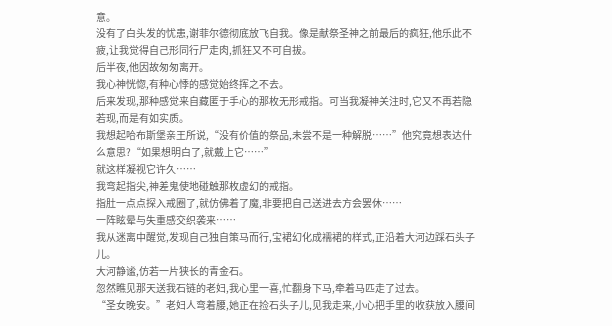意。
没有了白头发的忧患,谢菲尔德彻底放飞自我。像是献祭圣神之前最后的疯狂,他乐此不疲,让我觉得自己形同行尸走肉,抓狂又不可自拔。
后半夜,他因故匆匆离开。
我心神恍惚,有种心悸的感觉始终挥之不去。
后来发现,那种感觉来自藏匿于手心的那枚无形戒指。可当我凝神关注时,它又不再若隐若现,而是有如实质。
我想起哈布斯堡亲王所说,“没有价值的祭品,未尝不是一种解脱……”他究竟想表达什么意思?“如果想明白了,就戴上它……”
就这样凝视它许久……
我弯起指尖,神差鬼使地碰触那枚虚幻的戒指。
指肚一点点探入戒圈了,就仿佛着了魔,非要把自己送进去方会罢休……
一阵眩晕与失重感交织袭来……
我从迷离中醒觉,发现自己独自策马而行,宝裙幻化成襦裙的样式,正沿着大河边踩石头子儿。
大河静谧,仿若一片狭长的青金石。
忽然瞧见那天送我石链的老妇,我心里一喜,忙翻身下马,牵着马匹走了过去。
“圣女晚安。”老妇人弯着腰,她正在捡石头子儿,见我走来,小心把手里的收获放入腰间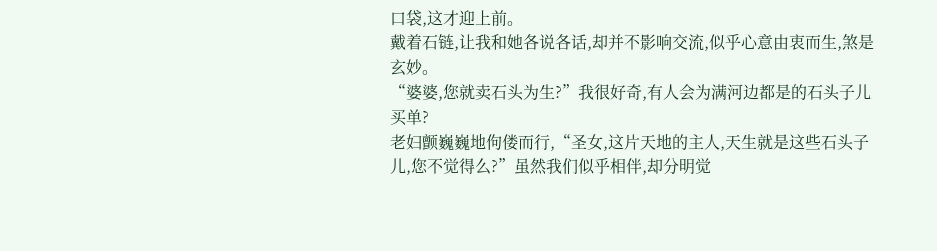口袋,这才迎上前。
戴着石链,让我和她各说各话,却并不影响交流,似乎心意由衷而生,煞是玄妙。
“婆婆,您就卖石头为生?”我很好奇,有人会为满河边都是的石头子儿买单?
老妇颤巍巍地佝偻而行,“圣女,这片天地的主人,天生就是这些石头子儿,您不觉得么?”虽然我们似乎相伴,却分明觉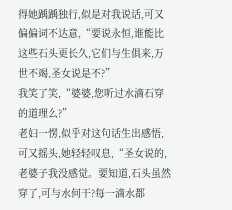得她踽踽独行,似是对我说话,可又偏偏词不达意,“要说永恒,谁能比这些石头更长久,它们与生俱来,万世不竭,圣女说是不?”
我笑了笑,“婆婆,您听过水滴石穿的道理么?”
老妇一愣,似乎对这句话生出感悟,可又摇头,她轻轻叹息,“圣女说的,老婆子我没感觉。要知道,石头虽然穿了,可与水何干?每一滴水都